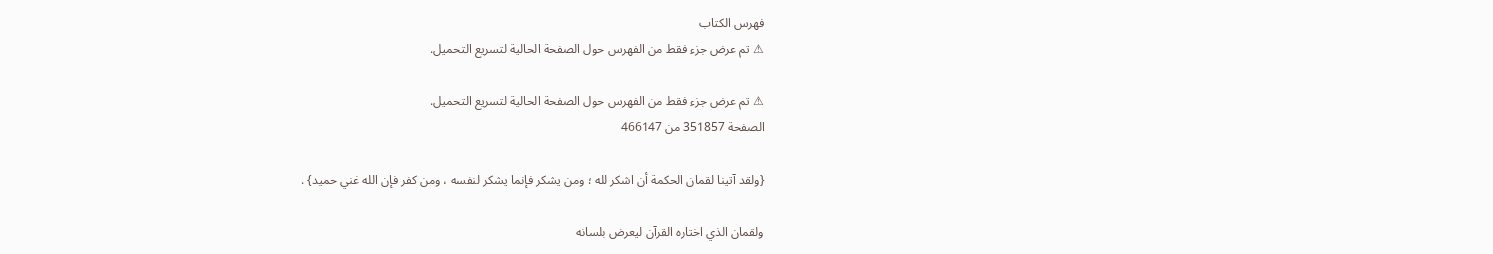فهرس الكتاب
⚠ تم عرض جزء فقط من الفهرس حول الصفحة الحالية لتسريع التحميل.

⚠ تم عرض جزء فقط من الفهرس حول الصفحة الحالية لتسريع التحميل.
الصفحة 351857 من 466147

{ولقد آتينا لقمان الحكمة أن اشكر لله ؛ ومن يشكر فإنما يشكر لنفسه ، ومن كفر فإن الله غني حميد} .

ولقمان الذي اختاره القرآن ليعرض بلسانه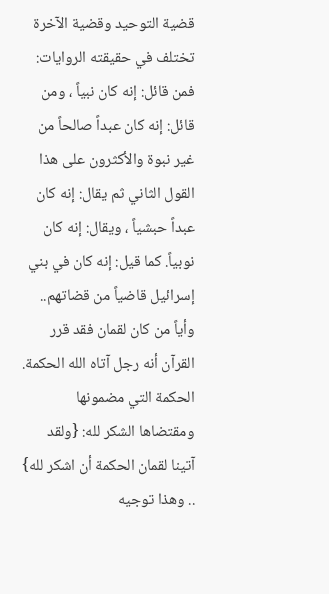قضية التوحيد وقضية الآخرة تختلف في حقيقته الروايات: فمن قائل: إنه كان نبياً ، ومن قائل: إنه كان عبداً صالحاً من غير نبوة والأكثرون على هذا القول الثاني ثم يقال: إنه كان عبداً حبشياً ، ويقال: إنه كان نوبياً. كما قيل: إنه كان في بني إسرائيل قاضياً من قضاتهم.. وأياً من كان لقمان فقد قرر القرآن أنه رجل آتاه الله الحكمة. الحكمة التي مضمونها ومقتضاها الشكر لله: {ولقد آتينا لقمان الحكمة أن اشكر لله} .. وهذا توجيه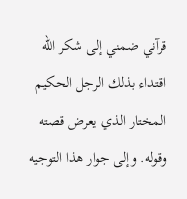قرآني ضمني إلى شكر الله اقتداء بذلك الرجل الحكيم المختار الذي يعرض قصته وقوله. وإلى جوار هذا التوجيه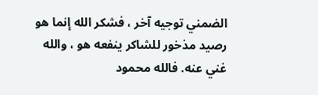الضمني توجيه آخر ، فشكر الله إنما هو رصيد مذخور للشاكر ينفعه هو ، والله غني عنه. فالله محمود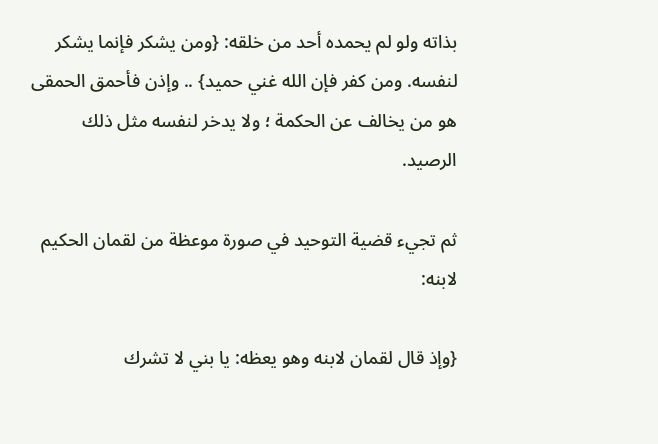بذاته ولو لم يحمده أحد من خلقه: {ومن يشكر فإنما يشكر لنفسه. ومن كفر فإن الله غني حميد} .. وإذن فأحمق الحمقى هو من يخالف عن الحكمة ؛ ولا يدخر لنفسه مثل ذلك الرصيد.

ثم تجيء قضية التوحيد في صورة موعظة من لقمان الحكيم لابنه:

{وإذ قال لقمان لابنه وهو يعظه: يا بني لا تشرك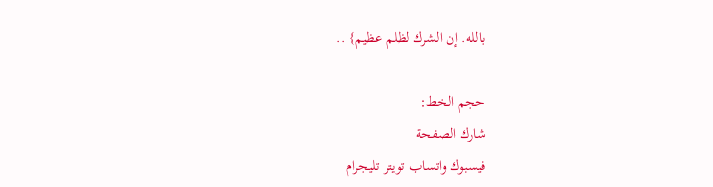بالله. إن الشرك لظلم عظيم} ..

حجم الخط:
شارك الصفحة
فيسبوك واتساب تويتر تليجرام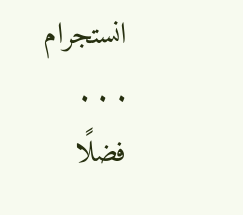انستجرام
. . .
فضلًا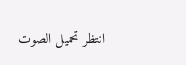انتظر تحميل الصوت